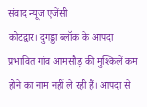संवाद न्यूज एजेंसी
कोटद्वार। दुगड्डा ब्लॉक के आपदा प्रभावित गांव आमसौड़ की मुश्किलें कम होने का नाम नहीं ले रही हैं। आपदा से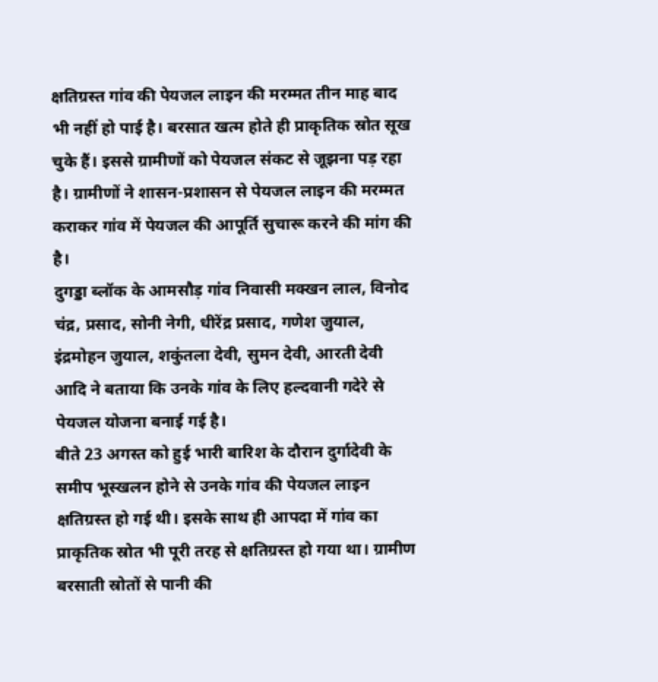क्षतिग्रस्त गांव की पेयजल लाइन की मरम्मत तीन माह बाद भी नहीं हो पाई है। बरसात खत्म होते ही प्राकृतिक स्रोत सूख चुके हैं। इससे ग्रामीणों को पेयजल संकट से जूझना पड़ रहा है। ग्रामीणों ने शासन-प्रशासन से पेयजल लाइन की मरम्मत कराकर गांव में पेयजल की आपूर्ति सुचारू करने की मांग की है।
दुगड्डा ब्लॉक के आमसौड़ गांव निवासी मक्खन लाल, विनोद चंद्र, प्रसाद, सोनी नेगी, धीरेंद्र प्रसाद, गणेश जुयाल, इंद्रमोहन जुयाल, शकुंतला देवी, सुमन देवी, आरती देवी आदि ने बताया कि उनके गांव के लिए हल्दवानी गदेरे से पेयजल योजना बनाई गई है।
बीते 23 अगस्त को हुई भारी बारिश के दौरान दुर्गादेवी के समीप भूस्खलन होने से उनके गांव की पेयजल लाइन क्षतिग्रस्त हो गई थी। इसके साथ ही आपदा में गांव का प्राकृतिक स्रोत भी पूरी तरह से क्षतिग्रस्त हो गया था। ग्रामीण बरसाती स्रोतों से पानी की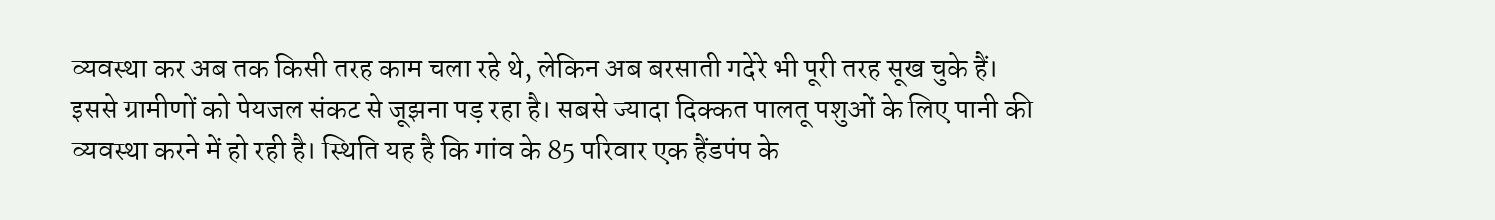व्यवस्था कर अब तक किसी तरह काम चला रहे थे, लेकिन अब बरसाती गदेरे भी पूरी तरह सूख चुके हैं।
इससे ग्रामीणों को पेयजल संकट से जूझना पड़ रहा है। सबसे ज्यादा दिक्कत पालतू पशुओं के लिए पानी की व्यवस्था करने में हो रही है। स्थिति यह है कि गांव के 85 परिवार एक हैंडपंप के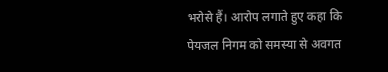भरोसे हैं। आरोप लगाते हुए कहा कि पेयजल निगम को समस्या से अवगत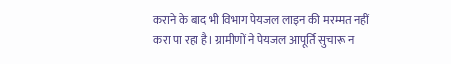कराने के बाद भी विभाग पेयजल लाइन की मरम्मत नहीं करा पा रहा है। ग्रामीणों ने पेयजल आपूर्ति सुचारू न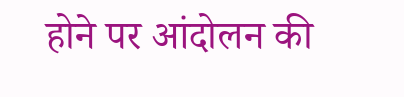होने पर आंदोलन की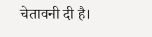चेतावनी दी है।